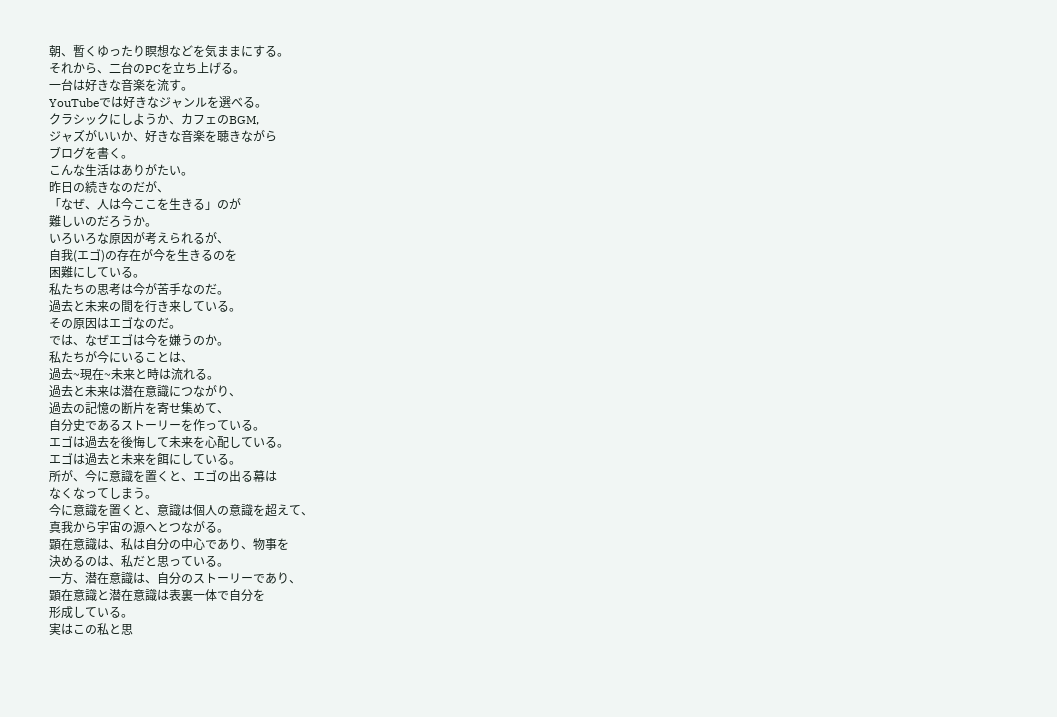朝、暫くゆったり瞑想などを気ままにする。
それから、二台のPCを立ち上げる。
一台は好きな音楽を流す。
YouTubeでは好きなジャンルを選べる。
クラシックにしようか、カフェのBGM,
ジャズがいいか、好きな音楽を聴きながら
ブログを書く。
こんな生活はありがたい。
昨日の続きなのだが、
「なぜ、人は今ここを生きる」のが
難しいのだろうか。
いろいろな原因が考えられるが、
自我(エゴ)の存在が今を生きるのを
困難にしている。
私たちの思考は今が苦手なのだ。
過去と未来の間を行き来している。
その原因はエゴなのだ。
では、なぜエゴは今を嫌うのか。
私たちが今にいることは、
過去~現在~未来と時は流れる。
過去と未来は潜在意識につながり、
過去の記憶の断片を寄せ集めて、
自分史であるストーリーを作っている。
エゴは過去を後悔して未来を心配している。
エゴは過去と未来を餌にしている。
所が、今に意識を置くと、エゴの出る幕は
なくなってしまう。
今に意識を置くと、意識は個人の意識を超えて、
真我から宇宙の源へとつながる。
顕在意識は、私は自分の中心であり、物事を
決めるのは、私だと思っている。
一方、潜在意識は、自分のストーリーであり、
顕在意識と潜在意識は表裏一体で自分を
形成している。
実はこの私と思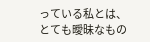っている私とは、
とても曖昧なもの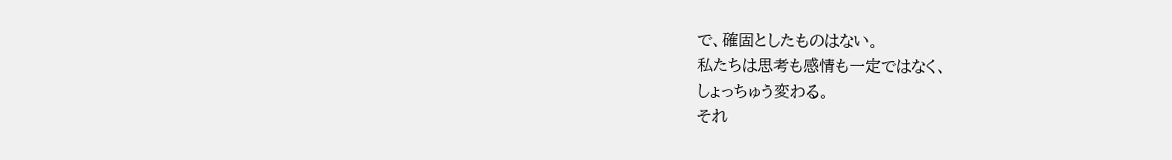で、確固としたものはない。
私たちは思考も感情も一定ではなく、
しょっちゅう変わる。
それ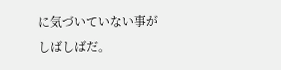に気づいていない事が
しばしばだ。